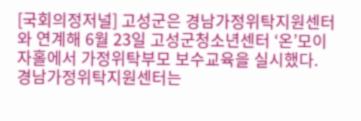[국회의정저널] 고성군은 경남가정위탁지원센터와 연계해 6월 23일 고성군청소년센터 ‘온’모이자홀에서 가정위탁부모 보수교육을 실시했다.
경남가정위탁지원센터는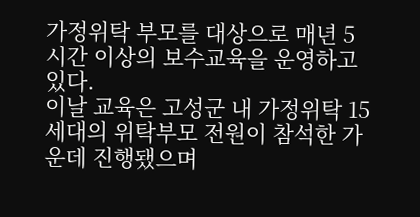가정위탁 부모를 대상으로 매년 5시간 이상의 보수교육을 운영하고 있다.
이날 교육은 고성군 내 가정위탁 15세대의 위탁부모 전원이 참석한 가운데 진행됐으며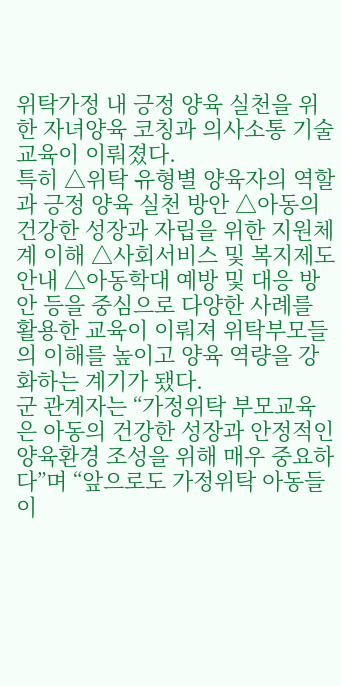위탁가정 내 긍정 양육 실천을 위한 자녀양육 코칭과 의사소통 기술 교육이 이뤄졌다.
특히 △위탁 유형별 양육자의 역할과 긍정 양육 실천 방안 △아동의 건강한 성장과 자립을 위한 지원체계 이해 △사회서비스 및 복지제도 안내 △아동학대 예방 및 대응 방안 등을 중심으로 다양한 사례를 활용한 교육이 이뤄져 위탁부모들의 이해를 높이고 양육 역량을 강화하는 계기가 됐다.
군 관계자는 “가정위탁 부모교육은 아동의 건강한 성장과 안정적인 양육환경 조성을 위해 매우 중요하다”며 “앞으로도 가정위탁 아동들이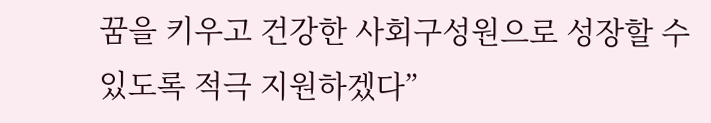꿈을 키우고 건강한 사회구성원으로 성장할 수 있도록 적극 지원하겠다”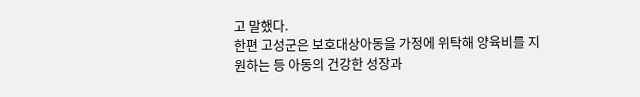고 말했다.
한편 고성군은 보호대상아동을 가정에 위탁해 양육비를 지원하는 등 아동의 건강한 성장과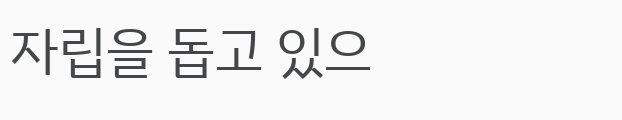자립을 돕고 있으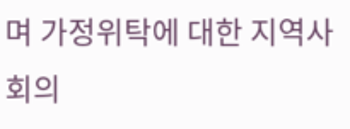며 가정위탁에 대한 지역사회의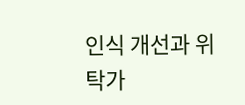인식 개선과 위탁가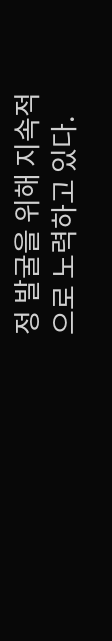정 발굴을 위해 지속적으로 노력하고 있다.